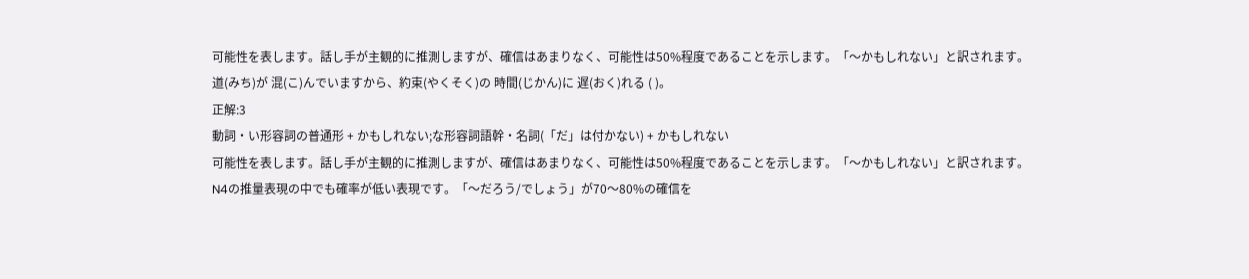可能性を表します。話し手が主観的に推測しますが、確信はあまりなく、可能性は50%程度であることを示します。「〜かもしれない」と訳されます。
道(みち)が 混(こ)んでいますから、約束(やくそく)の 時間(じかん)に 遅(おく)れる ( )。
正解:3
動詞・い形容詞の普通形 + かもしれない;な形容詞語幹・名詞(「だ」は付かない) + かもしれない
可能性を表します。話し手が主観的に推測しますが、確信はあまりなく、可能性は50%程度であることを示します。「〜かもしれない」と訳されます。
N4の推量表現の中でも確率が低い表現です。「〜だろう/でしょう」が70〜80%の確信を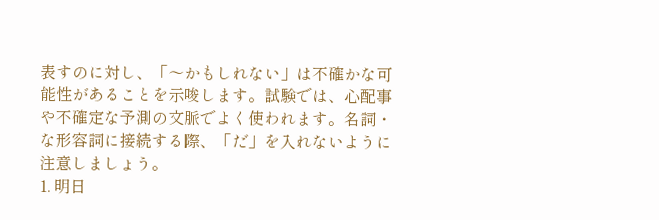表すのに対し、「〜かもしれない」は不確かな可能性があることを示唆します。試験では、心配事や不確定な予測の文脈でよく使われます。名詞・な形容詞に接続する際、「だ」を入れないように注意しましょう。
1. 明日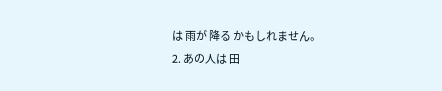は 雨が 降る かもしれません。
2. あの人は 田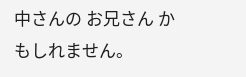中さんの お兄さん かもしれません。